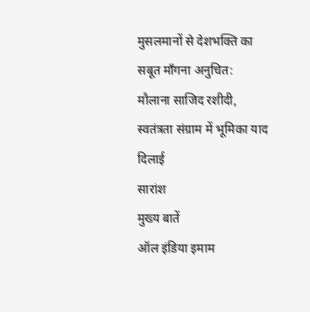मुसलमानों से देशभक्ति का सबूत माँगना अनुचित: मौलाना साजिद रशीदी, स्वतंत्रता संग्राम में भूमिका याद दिलाई
सारांश
मुख्य बातें
ऑल इंडिया इमाम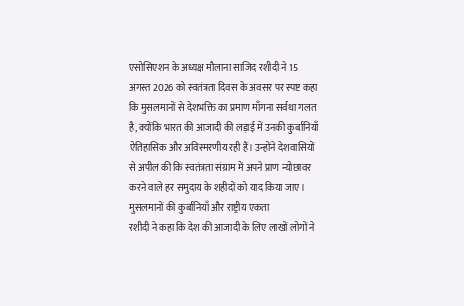एसोसिएशन के अध्यक्ष मौलाना साजिद रशीदी ने 15 अगस्त 2026 को स्वतंत्रता दिवस के अवसर पर स्पष्ट कहा कि मुसलमानों से देशभक्ति का प्रमाण माँगना सर्वथा गलत है, क्योंकि भारत की आजादी की लड़ाई में उनकी कुर्बानियाँ ऐतिहासिक और अविस्मरणीय रही हैं। उन्होंने देशवासियों से अपील की कि स्वतंत्रता संग्राम में अपने प्राण न्योछावर करने वाले हर समुदाय के शहीदों को याद किया जाए।
मुसलमानों की कुर्बानियाँ और राष्ट्रीय एकता
रशीदी ने कहा कि देश की आजादी के लिए लाखों लोगों ने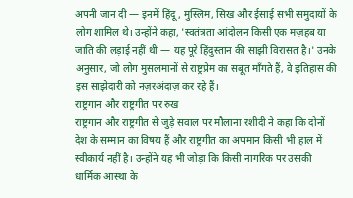अपनी जान दी — इनमें हिंदू, मुस्लिम, सिख और ईसाई सभी समुदायों के लोग शामिल थे। उन्होंने कहा, 'स्वतंत्रता आंदोलन किसी एक मज़हब या जाति की लड़ाई नहीं थी — यह पूरे हिंदुस्तान की साझी विरासत है।' उनके अनुसार, जो लोग मुसलमानों से राष्ट्रप्रेम का सबूत माँगते हैं, वे इतिहास की इस साझेदारी को नज़रअंदाज़ कर रहे हैं।
राष्ट्रगान और राष्ट्रगीत पर रुख
राष्ट्रगान और राष्ट्रगीत से जुड़े सवाल पर मौलाना रशीदी ने कहा कि दोनों देश के सम्मान का विषय हैं और राष्ट्रगीत का अपमान किसी भी हाल में स्वीकार्य नहीं है। उन्होंने यह भी जोड़ा कि किसी नागरिक पर उसकी धार्मिक आस्था के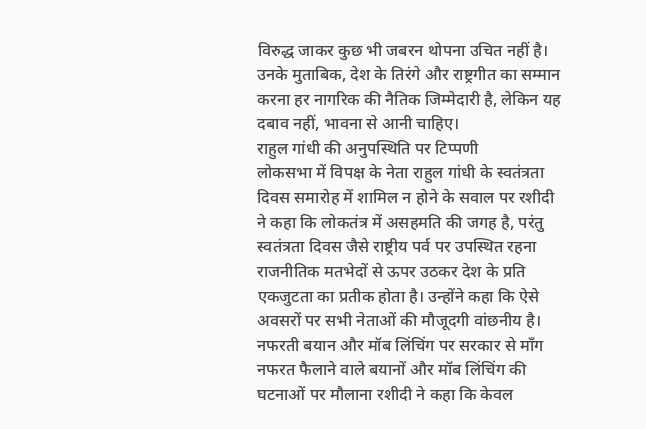विरुद्ध जाकर कुछ भी जबरन थोपना उचित नहीं है। उनके मुताबिक, देश के तिरंगे और राष्ट्रगीत का सम्मान करना हर नागरिक की नैतिक जिम्मेदारी है, लेकिन यह दबाव नहीं, भावना से आनी चाहिए।
राहुल गांधी की अनुपस्थिति पर टिप्पणी
लोकसभा में विपक्ष के नेता राहुल गांधी के स्वतंत्रता दिवस समारोह में शामिल न होने के सवाल पर रशीदी ने कहा कि लोकतंत्र में असहमति की जगह है, परंतु स्वतंत्रता दिवस जैसे राष्ट्रीय पर्व पर उपस्थित रहना राजनीतिक मतभेदों से ऊपर उठकर देश के प्रति एकजुटता का प्रतीक होता है। उन्होंने कहा कि ऐसे अवसरों पर सभी नेताओं की मौजूदगी वांछनीय है।
नफरती बयान और मॉब लिंचिंग पर सरकार से माँग
नफरत फैलाने वाले बयानों और मॉब लिंचिंग की घटनाओं पर मौलाना रशीदी ने कहा कि केवल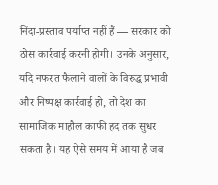निंदा-प्रस्ताव पर्याप्त नहीं हैं — सरकार को ठोस कार्रवाई करनी होगी। उनके अनुसार, यदि नफरत फैलाने वालों के विरुद्ध प्रभावी और निष्पक्ष कार्रवाई हो, तो देश का सामाजिक माहौल काफी हद तक सुधर सकता है। यह ऐसे समय में आया है जब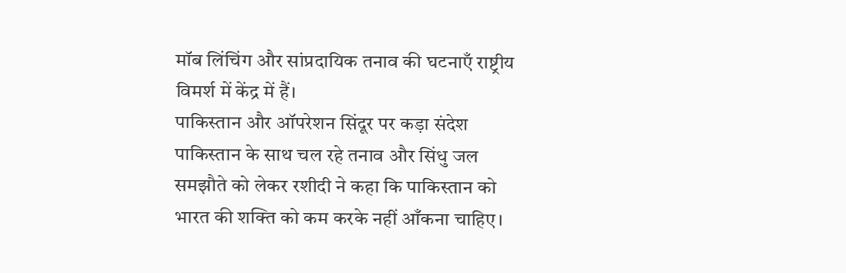मॉब लिंचिंग और सांप्रदायिक तनाव की घटनाएँ राष्ट्रीय विमर्श में केंद्र में हैं।
पाकिस्तान और ऑपरेशन सिंदूर पर कड़ा संदेश
पाकिस्तान के साथ चल रहे तनाव और सिंधु जल समझौते को लेकर रशीदी ने कहा कि पाकिस्तान को भारत की शक्ति को कम करके नहीं आँकना चाहिए।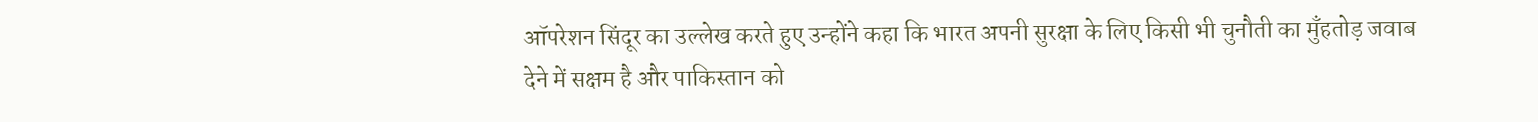ऑपरेशन सिंदूर का उल्लेख करते हुए उन्होंने कहा कि भारत अपनी सुरक्षा के लिए किसी भी चुनौती का मुँहतोड़ जवाब देने में सक्षम है और पाकिस्तान को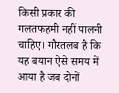किसी प्रकार की गलतफहमी नहीं पालनी चाहिए। गौरतलब है कि यह बयान ऐसे समय में आया है जब दोनों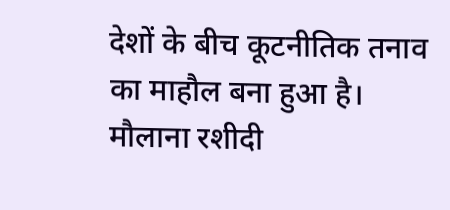देशों के बीच कूटनीतिक तनाव का माहौल बना हुआ है।
मौलाना रशीदी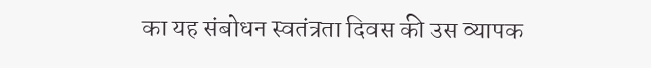का यह संबोधन स्वतंत्रता दिवस की उस व्यापक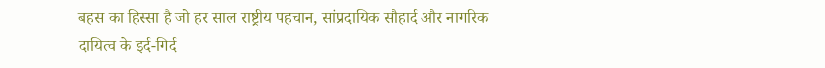बहस का हिस्सा है जो हर साल राष्ट्रीय पहचान, सांप्रदायिक सौहार्द और नागरिक दायित्व के इर्द-गिर्द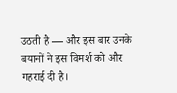उठती है — और इस बार उनके बयानों ने इस विमर्श को और गहराई दी है।